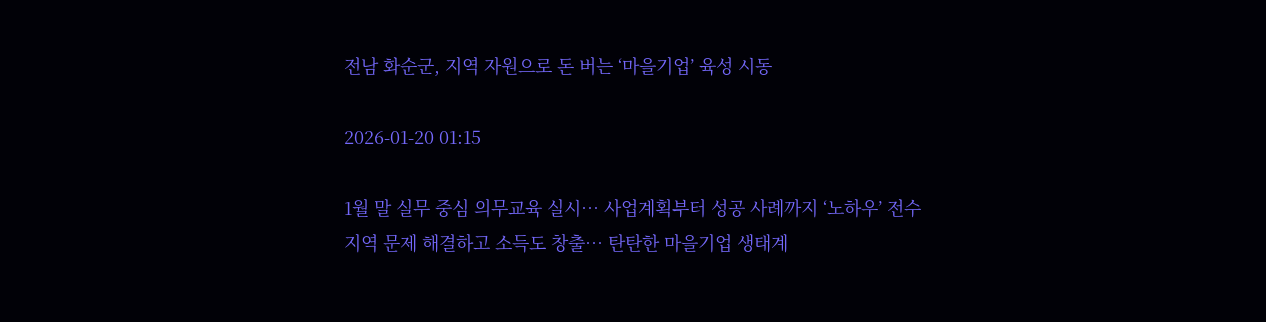전남 화순군, 지역 자원으로 돈 버는 ‘마을기업’ 육성 시동

2026-01-20 01:15

1월 말 실무 중심 의무교육 실시… 사업계획부터 성공 사례까지 ‘노하우’ 전수
지역 문제 해결하고 소득도 창출… 탄탄한 마을기업 생태계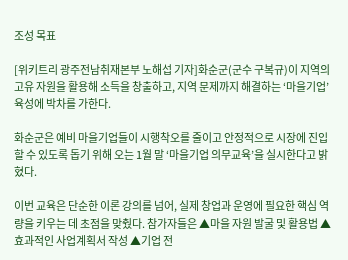조성 목표

[위키트리 광주전남취재본부 노해섭 기자]화순군(군수 구복규)이 지역의 고유 자원을 활용해 소득을 창출하고, 지역 문제까지 해결하는 ‘마을기업’ 육성에 박차를 가한다.

화순군은 예비 마을기업들이 시행착오를 줄이고 안정적으로 시장에 진입할 수 있도록 돕기 위해 오는 1월 말 ‘마을기업 의무교육’을 실시한다고 밝혔다.

이번 교육은 단순한 이론 강의를 넘어, 실제 창업과 운영에 필요한 핵심 역량을 키우는 데 초점을 맞췄다. 참가자들은 ▲마을 자원 발굴 및 활용법 ▲효과적인 사업계획서 작성 ▲기업 전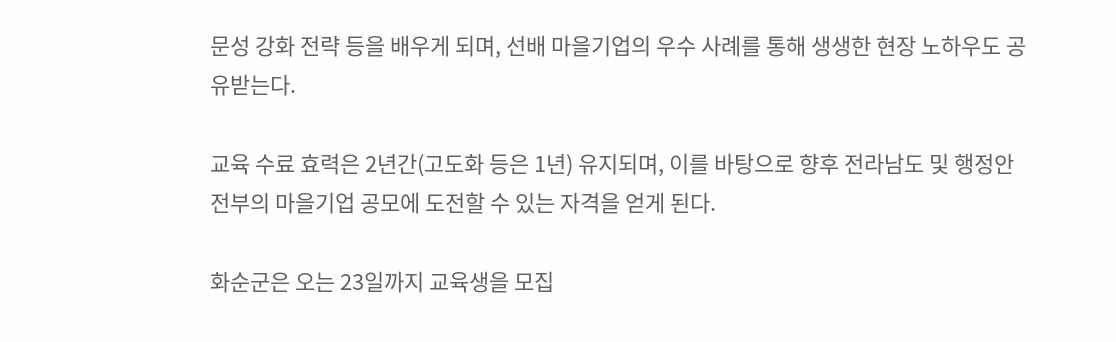문성 강화 전략 등을 배우게 되며, 선배 마을기업의 우수 사례를 통해 생생한 현장 노하우도 공유받는다.

교육 수료 효력은 2년간(고도화 등은 1년) 유지되며, 이를 바탕으로 향후 전라남도 및 행정안전부의 마을기업 공모에 도전할 수 있는 자격을 얻게 된다.

화순군은 오는 23일까지 교육생을 모집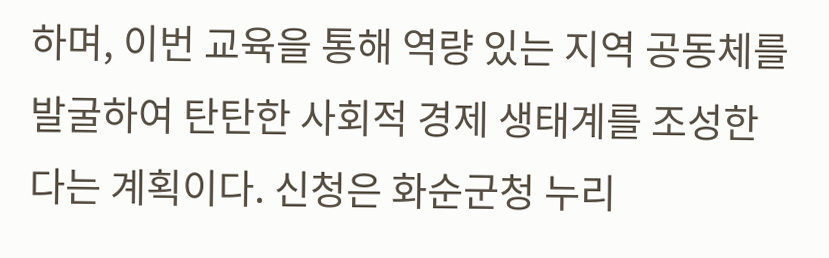하며, 이번 교육을 통해 역량 있는 지역 공동체를 발굴하여 탄탄한 사회적 경제 생태계를 조성한다는 계획이다. 신청은 화순군청 누리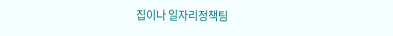집이나 일자리정책팀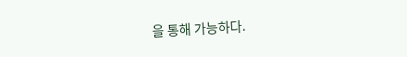을 통해 가능하다.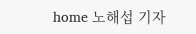home 노해섭 기자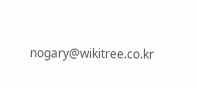nogary@wikitree.co.kr